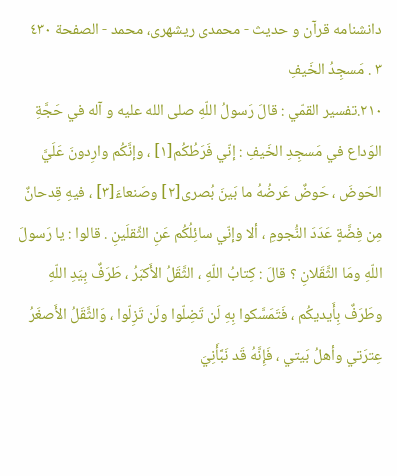دانشنامه قرآن و حديث - محمدی ریشهری، محمد - الصفحة ٤٣٠
٣ . مَسجِدُ الخَيفِ
٢١٠.تفسير القمّي : قالَ رَسولُ اللّهِ صلى الله عليه و آله في حَجَّةِ الوَداع في مَسجِدِ الخَيفِ : إنّي فَرَطُكُم[١] ، وإنَّكُم وارِدونَ عَلَيَّ الحَوضَ ، حَوضٌ عَرضُهُ ما بَينَ بُصرى[٢] وصَنعاءَ[٣] ، فيهِ قِدحانٌ مِن فِضَّةٍ عَدَدَ النُّجومِ ، ألا وإنّي سائِلُكُم عَنِ الثِّقلَينِ . قالوا : يا رَسولَ اللّهِ ومَا الثَّقَلانِ ؟ قالَ : كِتابُ اللّهِ ، الثَّقَلُ الأَكبَرُ ، طَرَفٌ بِيَدِ اللّهِ وطَرَفٌ بِأَيديكُم ، فَتَمَسَّكوا بِهِ لَن تَضِلّوا ولَن تَزِلّوا ، وَالثَّقَلُ الأَصغَرُ عِترَتي وأهلُ بَيتي ، فَإِنَّهُ قَد نَبَّأَنِيَ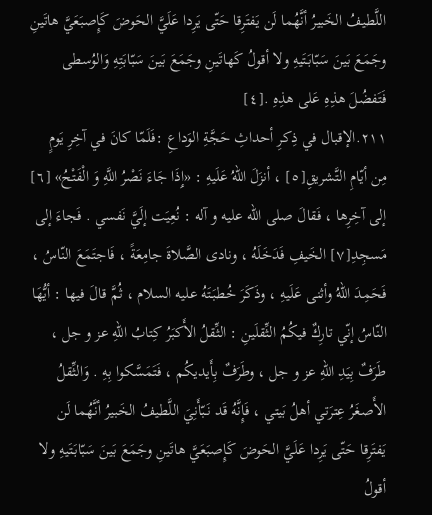اللَّطيفُ الخَبيرُ أنَّهُما لَن يَفتَرِقا حَتّى يَرِدا عَلَيَّ الحَوضَ كَإِصبَعَيَّ هاتَينِ وجَمَعَ بَينَ سَبّابَتَيهِ ولا أقولُ كَهاتَينِ وجَمَعَ بَينَ سَبّابَتِهِ وَالوُسطى فَتَفضُلَ هذِهِ عَلى هذِهِ .[٤]
٢١١.الإقبال في ذِكرِ أحداثِ حَجَّةِ الوَداعِ :فَلَمّا كانَ في آخِرِ يَومٍ مِن أيّامِ التَّشريقِ[٥] ، أنزَلَ اللّهُ عَلَيهِ : «إِذَا جَاءَ نَصْرُ اللَّهِ وَ الْفَتْحُ» [٦] إلى آخِرِها ، فَقالَ صلى الله عليه و آله : نُعِيَت إلَيَّ نَفسي . فَجاءَ إلى مَسجِدِ[٧] الخَيفِ فَدَخَلَهُ ، ونادى الصَّلاةَ جامِعَةً ، فَاجتَمَعَ النّاسُ ، فَحَمِدَ اللّهُ وأثنى عَلَيهِ ، وذَكَرَ خُطبَتَهُ عليه السلام ، ثُمَّ قالَ فيها : أيُّهَا النّاسُ إنّي تارِكٌ فيكُمُ الثِّقلَينِ : الثِّقلُ الأَكبَرُ كِتابُ اللّهِ عز و جل ، طَرَفٌ بِيَدِ اللّهِ عز و جل ، وطَرَفٌ بِأَيديكُم ، فَتَمَسَّكوا بِهِ . وَالثِّقلُ الأَصغَرُ عِترَتي أهلُ بَيتي ، فَإِنَّهُ قَد نَبّأَنِيَ اللَّطيفُ الخَبيرُ أنَّهُما لَن يَفتَرِقا حَتّى يَرِدا عَلَيَّ الحَوضَ كَإِصبَعَيَّ هاتَينِ وجَمَعَ بَينَ سَبّابَتَيهِ ولا أقولُ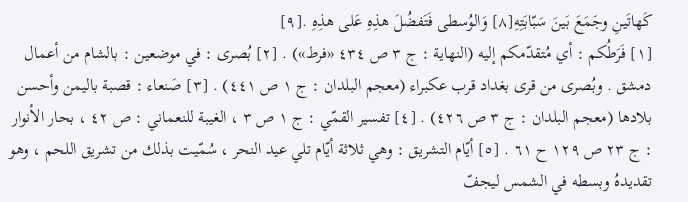كَهاتَينِ وجَمَعَ بَينَ سَبّابَتِهِ[٨] وَالوُسطى فَتَفضُلَ هذِهِ عَلى هذِهِ .[٩]
[١] فَرَطُكم : أي مُتقدّمكم إليه (النهاية : ج ٣ ص ٤٣٤ «فرط») . [٢] بُصرى : في موضعين : بالشام من أعمال دمشق . وبُصرى من قرى بغداد قرب عكبراء (معجم البلدان : ج ١ ص ٤٤١) . [٣] صَنعاء : قصبة باليمن وأحسن بلادها (معجم البلدان : ج ٣ ص ٤٢٦) . [٤] تفسير القمّي : ج ١ ص ٣ ، الغيبة للنعماني : ص ٤٢ ، بحار الأنوار : ج ٢٣ ص ١٢٩ ح ٦١ . [٥] أيّام التشريق : وهي ثلاثة أيّام تلي عيد النحر ، سُمّيت بذلك من تشريق اللحم ، وهو تقديدهُ وبسطه في الشمس ليجفّ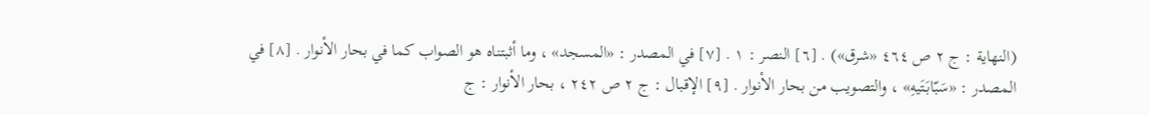(النهاية : ج ٢ ص ٤٦٤ «شرق») . [٦] النصر : ١ . [٧] في المصدر : «المسجد» ، وما أثبتناه هو الصواب كما في بحار الأنوار . [٨] في المصدر : «سَبّابَتَيهِ» ، والتصويب من بحار الأنوار . [٩] الإقبال : ج ٢ ص ٢٤٢ ، بحار الأنوار : ج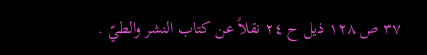٣٧ ص ١٢٨ ذيل ح ٢٤ نقلاً عن كتاب النشر والطيّ .